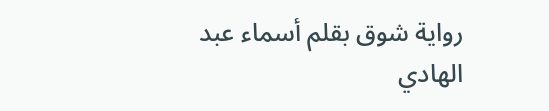رواية شوق بقلم أسماء عبد الهادي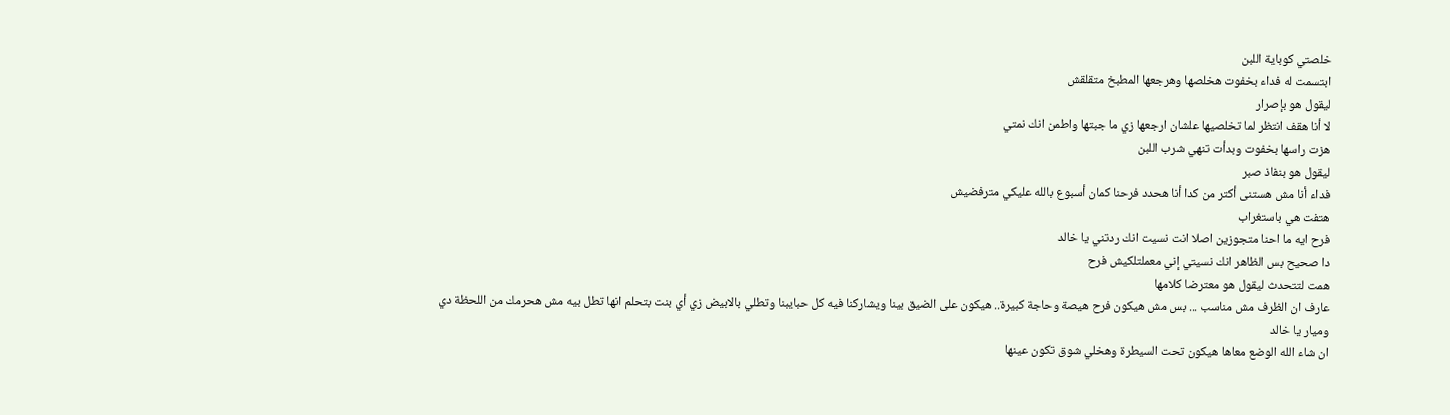خلصتي كوباية اللبن
ابتسمت له فداء بخفوت هخلصها وهرجعها المطبخ متقلقش
ليقول هو بإصرار
لا أنا هقف انتظر لما تخلصيها علشان ارجعها زي ما جبتها واطمن انك نمتي
هزت راسها بخفوت وبدأت تنهي شرب اللبن
ليقول هو بنفاذ صبر
فداء أنا مش هستنى أكتر من كدا أنا هحدد فرحنا كمان أسبوع بالله عليكي مترفضيش
هتفت هي باستغراب
فرح ايه ما احنا متجوزين اصلا انت نسيت انك ردتني يا خالد
دا صحيح بس الظاهر انك نسيتي إني معملتلكيش فرح
همت لتتحدث ليقول هو معترضا كلامها
عارف ان الظرف مش مناسب ... بس مش هيكون فرح هيصة وحاجة كبيرة.. هيكون على الضيق بينا ويشاركنا فيه كل حبايبنا وتطلي بالابيض زي أي بنت بتحلم انها تطل بيه مش هحرمك من اللحظة دي
وميار يا خالد
ان شاء الله الوضع معاها هيكون تحت السيطرة وهخلي شوق تكون عينها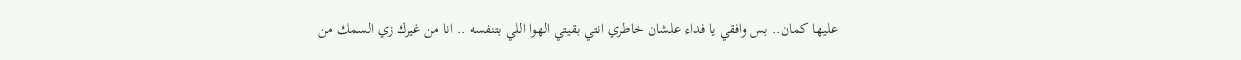عليها كمان.. بس وافقي يا فداء علشان خاطري انتي بقيتي الهوا اللي بتنفسه .. انا من غيرك زي السمك من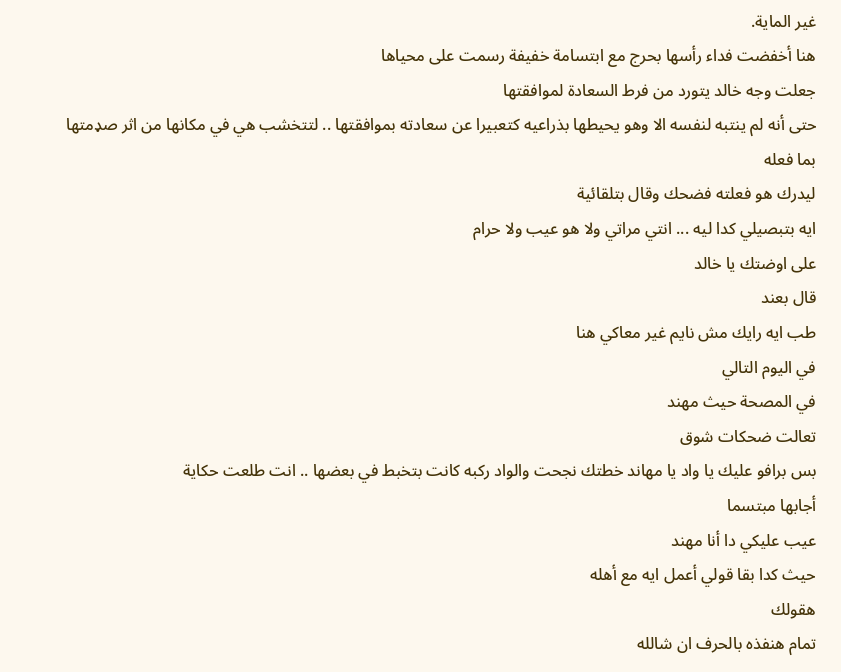غير الماية.
هنا أخفضت فداء رأسها بحرج مع ابتسامة خفيفة رسمت على محياها
جعلت وجه خالد يتورد من فرط السعادة لموافقتها
حتى أنه لم ينتبه لنفسه الا وهو يحيطها بذراعيه كتعبيرا عن سعادته بموافقتها .. لتتخشب هي في مكانها من اثر صډمتها بما فعله
ليدرك هو فعلته فضحك وقال بتلقائية
ايه بتبصيلي كدا ليه ... انتي مراتي ولا هو عيب ولا حرام
على اوضتك يا خالد
قال بعند
طب ايه رايك مش نايم غير معاكي هنا
في اليوم التالي
في المصحة حيث مهند
تعالت ضحكات شوق
بس برافو عليك يا واد يا مهاند خطتك نجحت والواد ركبه كانت بتخبط في بعضها .. انت طلعت حكاية
أجابها مبتسما
عيب عليكي دا أنا مهند
حيث كدا بقا قولي أعمل ايه مع أهله
هقولك
تمام هنفذه بالحرف ان شالله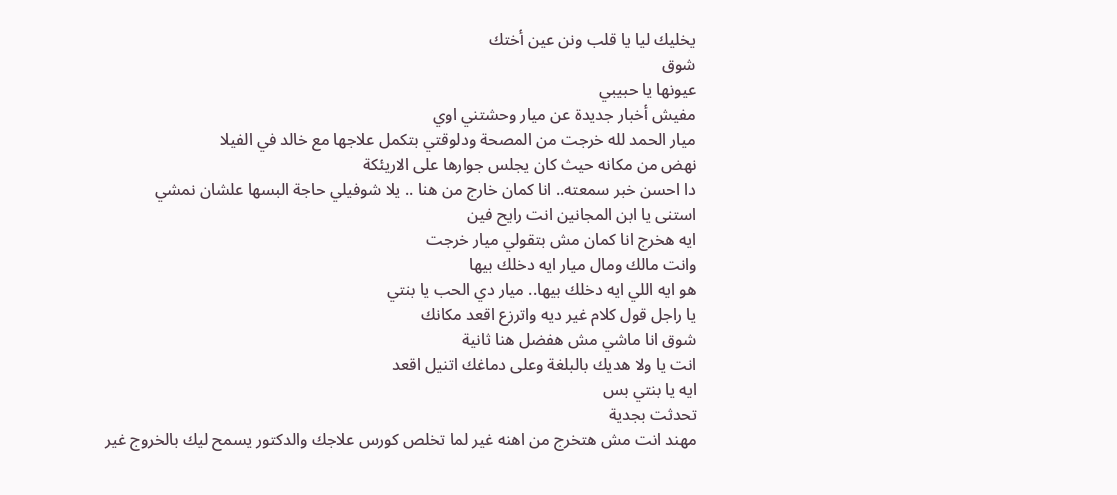يخليك ليا يا قلب ونن عين أختك
شوق
عيونها يا حبيبي
مفيش أخبار جديدة عن ميار وحشتني اوي
ميار الحمد لله خرجت من المصحة ودلوقتي بتكمل علاجها مع خالد في الفيلا
نهض من مكانه حيث كان يجلس جوارها على الاريئكة
دا احسن خبر سمعته.. انا كمان خارج من هنا .. يلا شوفيلي حاجة البسها علشان نمشي
استنى يا ابن المجانين انت رايح فين
ايه هخرج انا كمان مش بتقولي ميار خرجت
وانت مالك ومال ميار ايه دخلك بيها
هو ايه اللي ايه دخلك بيها.. ميار دي الحب يا بنتي
يا راجل قول كلام غير ديه واترزع اقعد مكانك
شوق انا ماشي مش هفضل هنا ثانية
انت يا ولا هديك بالبلغة وعلى دماغك اتنيل اقعد
ايه يا بنتي بس
تحدثت بجدية
مهند انت مش هتخرج من اهنه غير لما تخلص كورس علاجك والدكتور يسمح ليك بالخروج غير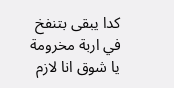كدا يبقى بتنفخ في اربة مخرومة
يا شوق انا لازم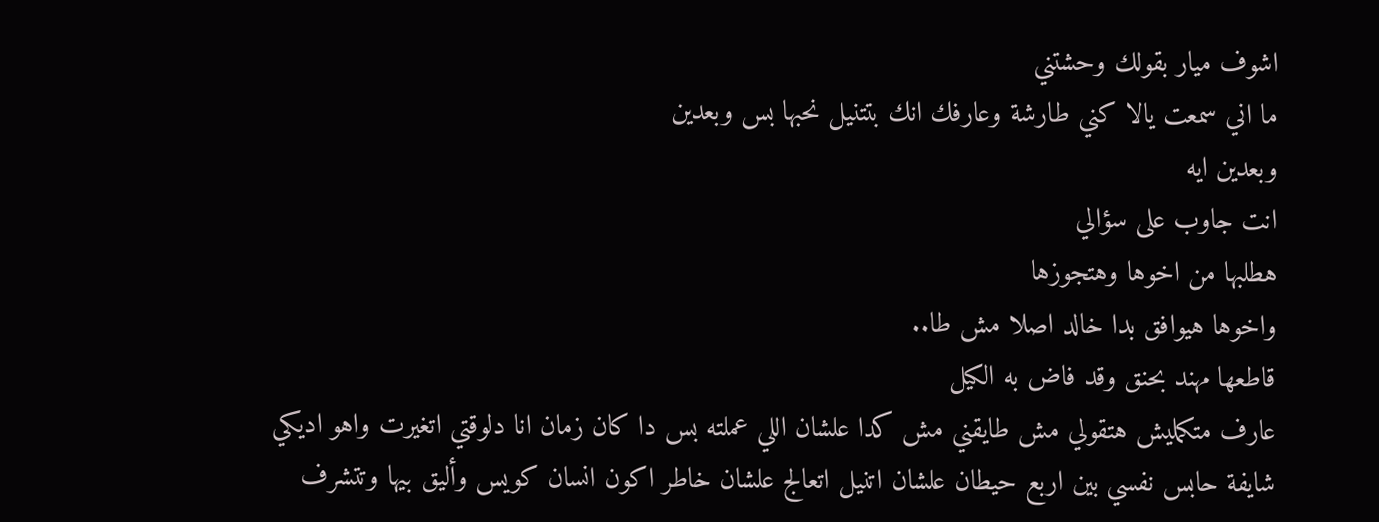اشوف ميار بقولك وحشتني
ما اني سمعت يالا كني طارشة وعارفك انك بتتنيل نحبها بس وبعدين
وبعدين ايه
انت جاوب على سؤالي
هطلبها من اخوها وهتجوزها
واخوها هيوافق بدا خالد اصلا مش طا..
قاطعها مهند بحنق وقد فاض به الكيل
عارف متكمليش هتقولي مش طايقني مش كدا علشان اللي عملته بس دا كان زمان انا دلوقتي اتغيرت واهو اديكي شايفة حابس نفسي بين اربع حيطان علشان اتنيل اتعالج علشان خاطر اكون انسان كويس وأليق بيها وتتشرف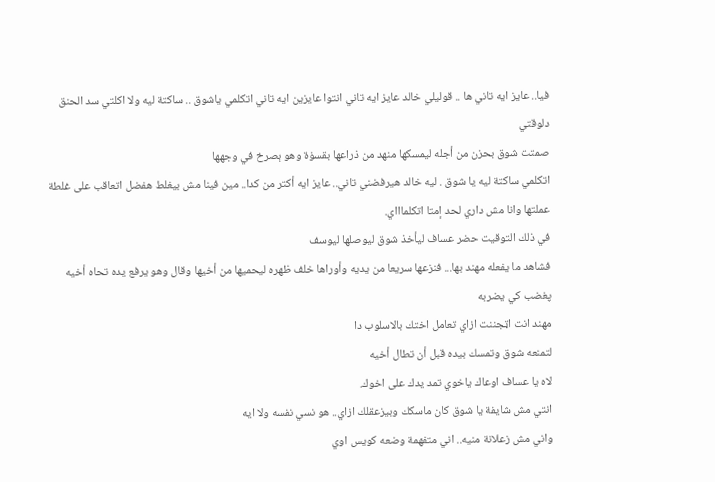فيا.. عايز ايه تاني ها .. قوليلي خالد عايز ايه تاني انتوا عايزين ايه تاني اتكلمي ياشوق .. ساكتة ليه ولا اكلتي سد الحنق دلوقتي
صمتت شوق بحزن من أجله ليمسكها منهد من ذراعها بقسۏة وهو ېصرخ في وجهها
اتكلمي ساكتة ليه يا شوق . ليه خالد هيرفضني تاني.. عايز ايه أكتر من كدا.. مين فينا مش بيغلط هفضل اتعاقب على غلطة عملتها وانا مش داري لحد إمتا اتكلماااي.
في ذلك التوقيت حضر عساف ليأخذ شوق ليوصلها ليوسف
فشاهد ما يفعله مهند بها... فنزعها سريعا من يديه وأوراها خلف ظهره ليحميها من أخيها وقال وهو يرفع يده تحاه أخيه پغضب كي يضربه
مهند انت اټجننت ازاي تعامل اختك بالاسلوب دا
لتمنعه شوق وتمسك بيده قبل أن تطال أخيه
لاه يا عساف اوعاك ياخوي تمد يدك على اخوك.
انتي مش شايفة يا شوق كان ماسكك وبيزعقلك ازاي.. هو نسي نفسه ولا ايه
واني مش زعلانة منيه.. اني متفهمة وضعه كويس اوي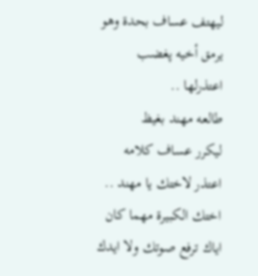ليهتف عساف بحدة وهو يرمق أخيه پغضب
اعتذرلها ..
طالعه مهند بغيظ
ليكرر عساف كلامه
اعتذر لاختك يا مهند .. اختك الكبيرة مهما كان اياك ترفع صوتك ولا ايدك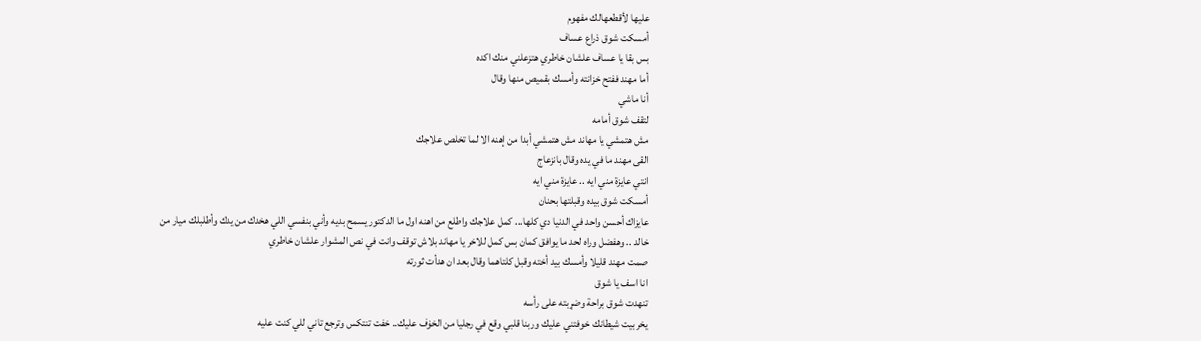عليها لأقطعهالك مفهوم
أمسكت شوق ذراع عساف
بس بقا يا عساف علشان خاطري هتزعلني منك اكده
أما مهند ففتح خزانته وأمسك بقميص منها وقال
أنا ماشي
لتقف شوق أمامه
مش هتمشي يا مهاند مش هتمشي أبدا من إهنه الا لما تخلص علاجك
القى مهند ما في يده وقال بانزعاج
انتي عايزة مني ايه .. عايزة مني ايه
أمسكت شوق بيده وقبلتها بحنان
عايزاك أحسن واحد في الدنيا دي كلها... كمل علاجك واطلع من اهنه اول ما الدكتور يسمح بديه وأني بنفسي اللي هخدك من يدك وأطلبلك ميار من خالد .. وهفضل وراه لحد ما يوافق كمان بس كمل للاخر يا مهاند بلاش توقف وانت في نص المشوار علشان خاطري
صمت مهند قليلا وأمسك بيد أخته وقبل كلتاهما وقال بعد ان هدأت ثورته
انا اسف يا شوق
تنهدت شوق براحة وضړبته على رأسه
يخربيت شيطانك خوفتني عليك وربنا قلبي وقع في رجليا من الخۏف عليك.. خفت تنتكس وترجع تاني للي كنت عليه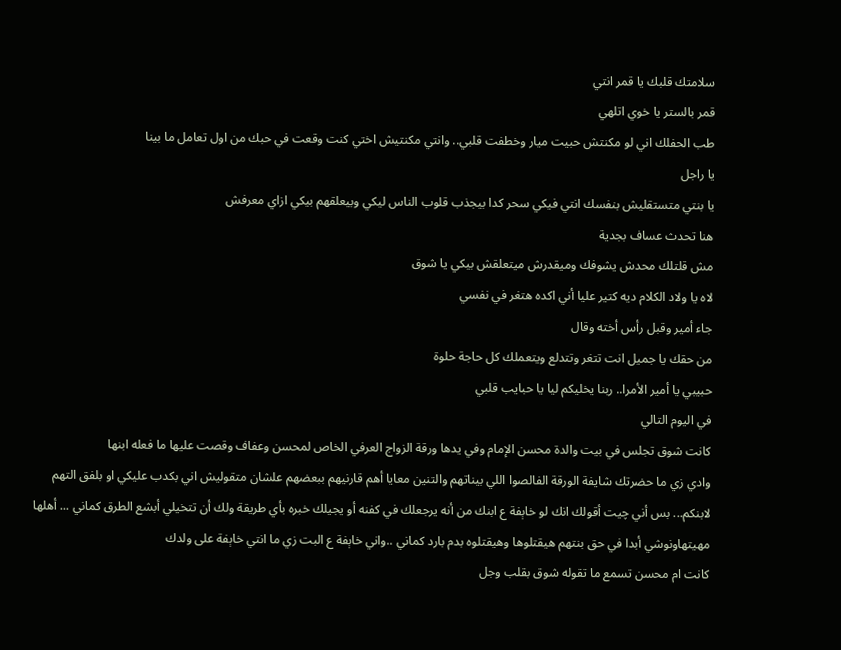سلامتك قلبك يا قمر انتي
قمر بالستر يا خوي اتلهي
طب الحفلك اني لو مكنتش حبيت ميار وخطفت قلبي.. وانتي مكنتيش اختي كنت وقعت في حبك من اول تعامل ما بينا
يا راجل
يا بنتي متستقليش بنفسك انتي فيكي سحر كدا بيجذب قلوب الناس ليكي وبيعلقهم بيكي ازاي معرفش
هنا تحدث عساف بجدية
مش قلتلك محدش يشوفك وميقدرش ميتعلقش بيكي يا شوق
لاه يا ولاد الكلام ديه كتير عليا أني اكده هتغر في نفسي
جاء أمير وقبل رأس أخته وقال
من حقك يا جميل انت تتغر وتتدلع ويتعملك كل حاجة حلوة
حبيبي يا أمير الأمرا.. ربنا يخليكم ليا يا حبايب قلبي
في اليوم التالي
كانت شوق تجلس في بيت والدة محسن الإمام وفي يدها ورقة الزواج العرفي الخاص لمحسن وعفاف وقصت عليها ما فعله ابنها
وادي زي ما حضرتك شايفة الورقة الفالصوا اللي بيناتهم والتنين معايا أهم قارنيهم ببعضهم علشان متقوليش اني بكدب عليكي او بلفق التهم لابنكم... بس أني چيت أقولك انك لو خاېفة ع ابنك من أنه يرجعلك في كفنه أو يجيلك خبره بأي طريقة ولك أن تتخيلي أبشع الطرق كماني ... أهلها مهيتهاونوشي أبدا في حق بنتهم هيقتلوها وهيقتلوه بدم بارد كماني ..واني خاېفة ع البت زي ما انتي خاېفة على ولدك
كانت ام محسن تسمع ما تقوله شوق بقلب وجل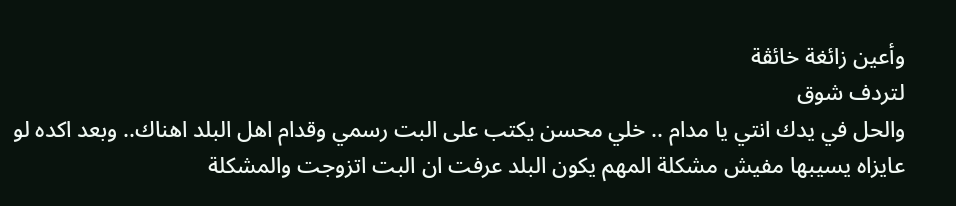وأعين زائغة خائڤة
لتردف شوق
والحل في يدك انتي يا مدام .. خلي محسن يكتب على البت رسمي وقدام اهل البلد اهناك.. وبعد اكده لو عايزاه يسيبها مفيش مشكلة المهم يكون البلد عرفت ان البت اتزوجت والمشكلة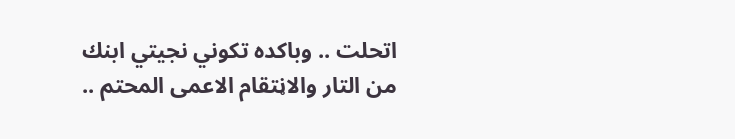اتحلت .. وباكده تكوني نجيتي ابنك من التار والاڼتقام الاعمى المحتم ..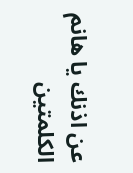عن اذنك يا هانم الكلمتين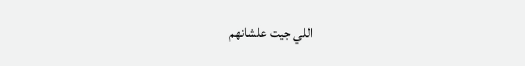اللي جيت علشانهم